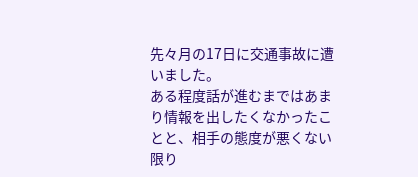先々月の17日に交通事故に遭いました。
ある程度話が進むまではあまり情報を出したくなかったことと、相手の態度が悪くない限り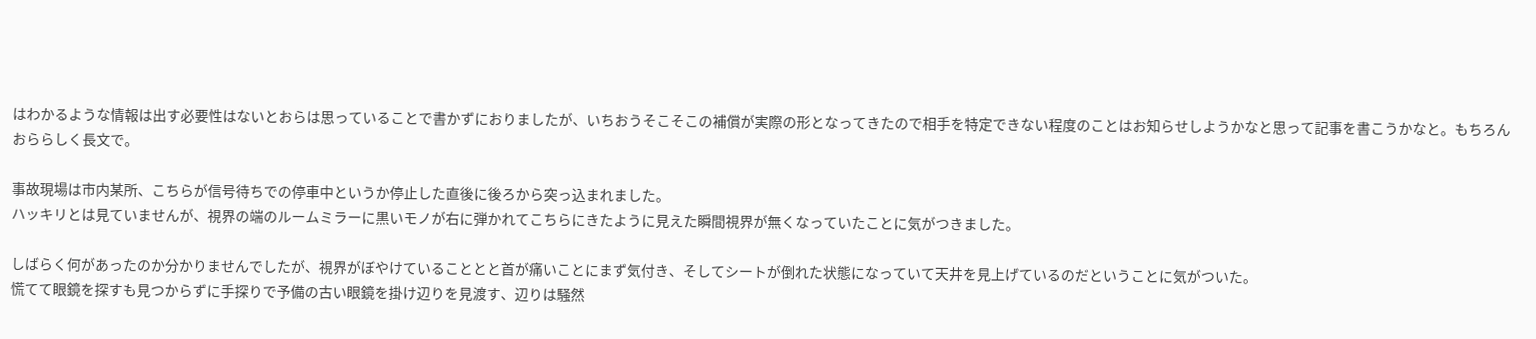はわかるような情報は出す必要性はないとおらは思っていることで書かずにおりましたが、いちおうそこそこの補償が実際の形となってきたので相手を特定できない程度のことはお知らせしようかなと思って記事を書こうかなと。もちろんおららしく長文で。

事故現場は市内某所、こちらが信号待ちでの停車中というか停止した直後に後ろから突っ込まれました。
ハッキリとは見ていませんが、視界の端のルームミラーに黒いモノが右に弾かれてこちらにきたように見えた瞬間視界が無くなっていたことに気がつきました。

しばらく何があったのか分かりませんでしたが、視界がぼやけていることとと首が痛いことにまず気付き、そしてシートが倒れた状態になっていて天井を見上げているのだということに気がついた。
慌てて眼鏡を探すも見つからずに手探りで予備の古い眼鏡を掛け辺りを見渡す、辺りは騒然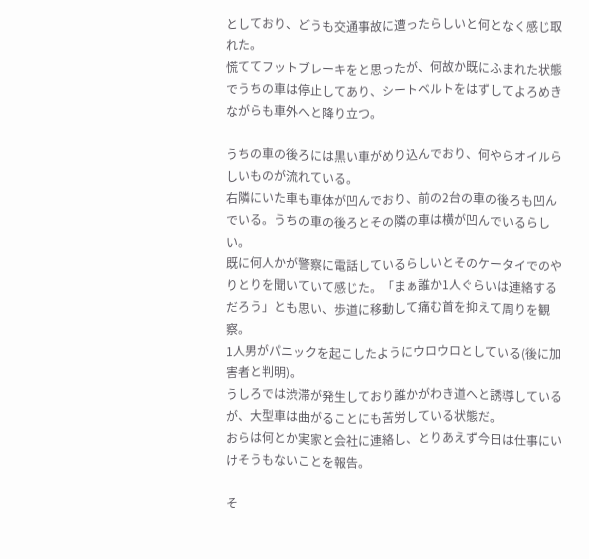としており、どうも交通事故に遭ったらしいと何となく感じ取れた。
慌ててフットブレーキをと思ったが、何故か既にふまれた状態でうちの車は停止してあり、シートベルトをはずしてよろめきながらも車外へと降り立つ。

うちの車の後ろには黒い車がめり込んでおり、何やらオイルらしいものが流れている。
右隣にいた車も車体が凹んでおり、前の2台の車の後ろも凹んでいる。うちの車の後ろとその隣の車は横が凹んでいるらしい。
既に何人かが警察に電話しているらしいとそのケータイでのやりとりを聞いていて感じた。「まぁ誰か1人ぐらいは連絡するだろう」とも思い、歩道に移動して痛む首を抑えて周りを観察。
1人男がパニックを起こしたようにウロウロとしている(後に加害者と判明)。
うしろでは渋滞が発生しており誰かがわき道へと誘導しているが、大型車は曲がることにも苦労している状態だ。
おらは何とか実家と会社に連絡し、とりあえず今日は仕事にいけそうもないことを報告。

そ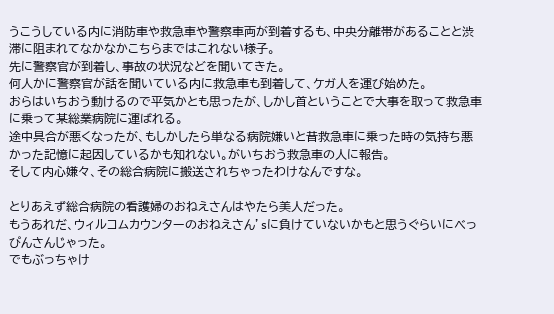うこうしている内に消防車や救急車や警察車両が到着するも、中央分離帯があることと渋滞に阻まれてなかなかこちらまではこれない様子。
先に警察官が到着し、事故の状況などを聞いてきた。
何人かに警察官が話を聞いている内に救急車も到着して、ケガ人を運び始めた。
おらはいちおう動けるので平気かとも思ったが、しかし首ということで大事を取って救急車に乗って某総業病院に運ばれる。
途中具合が悪くなったが、もしかしたら単なる病院嫌いと昔救急車に乗った時の気持ち悪かった記憶に起因しているかも知れない。がいちおう救急車の人に報告。
そして内心嫌々、その総合病院に搬送されちゃったわけなんですな。

とりあえず総合病院の看護婦のおねえさんはやたら美人だった。
もうあれだ、ウィルコムカウンターのおねえさん’sに負けていないかもと思うぐらいにべっぴんさんじゃった。
でもぶっちゃけ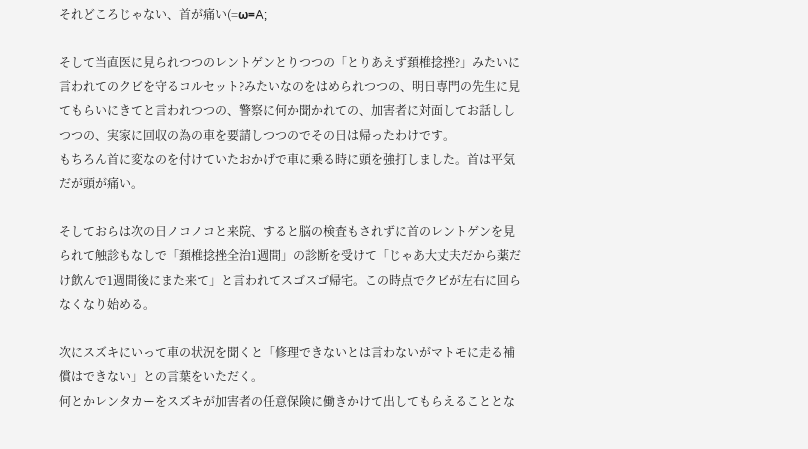それどころじゃない、首が痛い(=ω=A;

そして当直医に見られつつのレントゲンとりつつの「とりあえず頚椎捻挫?」みたいに言われてのクビを守るコルセット?みたいなのをはめられつつの、明日専門の先生に見てもらいにきてと言われつつの、警察に何か聞かれての、加害者に対面してお話ししつつの、実家に回収の為の車を要請しつつのでその日は帰ったわけです。
もちろん首に変なのを付けていたおかげで車に乗る時に頭を強打しました。首は平気だが頭が痛い。

そしておらは次の日ノコノコと来院、すると脳の検査もされずに首のレントゲンを見られて触診もなしで「頚椎捻挫全治1週間」の診断を受けて「じゃあ大丈夫だから薬だけ飲んで1週間後にまた来て」と言われてスゴスゴ帰宅。この時点でクビが左右に回らなくなり始める。

次にスズキにいって車の状況を聞くと「修理できないとは言わないがマトモに走る補償はできない」との言葉をいただく。
何とかレンタカーをスズキが加害者の任意保険に働きかけて出してもらえることとな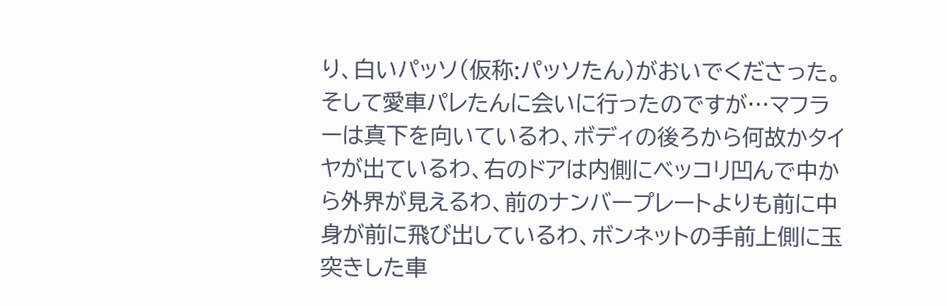り、白いパッソ(仮称:パッソたん)がおいでくださった。
そして愛車パレたんに会いに行ったのですが…マフラーは真下を向いているわ、ボディの後ろから何故かタイヤが出ているわ、右のドアは内側にベッコリ凹んで中から外界が見えるわ、前のナンバープレートよりも前に中身が前に飛び出しているわ、ボンネットの手前上側に玉突きした車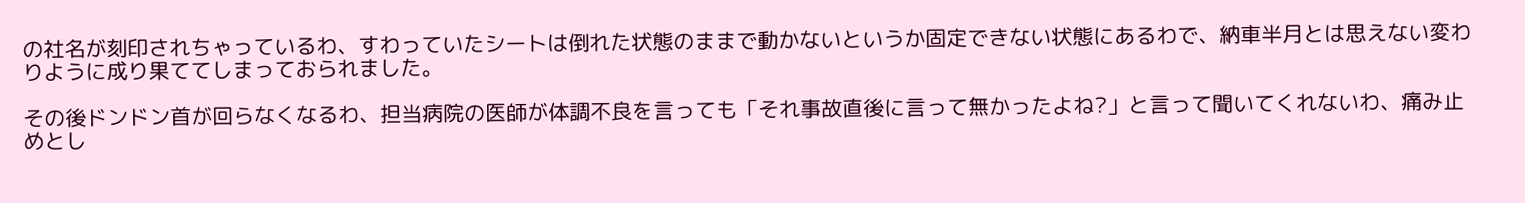の社名が刻印されちゃっているわ、すわっていたシートは倒れた状態のままで動かないというか固定できない状態にあるわで、納車半月とは思えない変わりように成り果ててしまっておられました。

その後ドンドン首が回らなくなるわ、担当病院の医師が体調不良を言っても「それ事故直後に言って無かったよね?」と言って聞いてくれないわ、痛み止めとし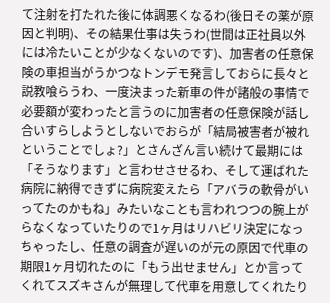て注射を打たれた後に体調悪くなるわ(後日その薬が原因と判明)、その結果仕事は失うわ(世間は正社員以外には冷たいことが少なくないのです)、加害者の任意保険の車担当がうかつなトンデモ発言しておらに長々と説教喰らうわ、一度決まった新車の件が諸般の事情で必要額が変わったと言うのに加害者の任意保険が話し合いすらしようとしないでおらが「結局被害者が被れということでしょ?」とさんざん言い続けて最期には「そうなります」と言わせさせるわ、そして運ばれた病院に納得できずに病院変えたら「アバラの軟骨がいってたのかもね」みたいなことも言われつつの腕上がらなくなっていたりので1ヶ月はリハビリ決定になっちゃったし、任意の調査が遅いのが元の原因で代車の期限1ヶ月切れたのに「もう出せません」とか言ってくれてスズキさんが無理して代車を用意してくれたり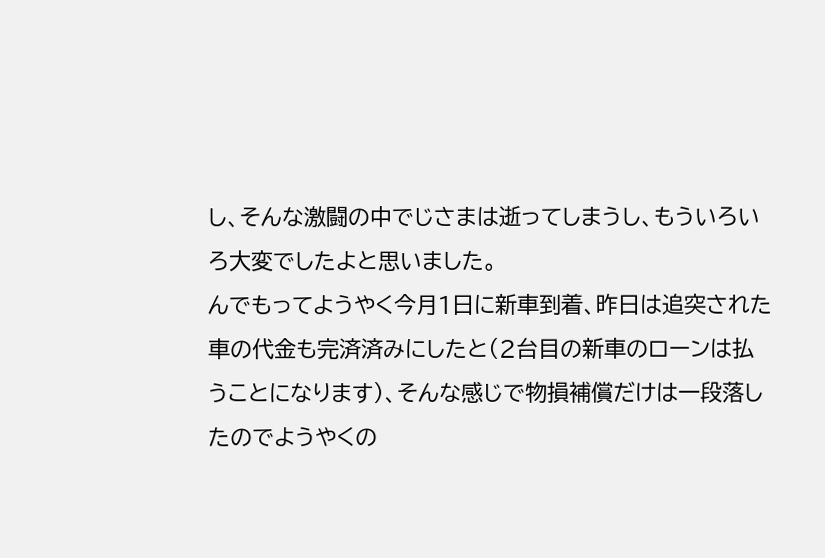し、そんな激闘の中でじさまは逝ってしまうし、もういろいろ大変でしたよと思いました。
んでもってようやく今月1日に新車到着、昨日は追突された車の代金も完済済みにしたと(2台目の新車のローンは払うことになります)、そんな感じで物損補償だけは一段落したのでようやくの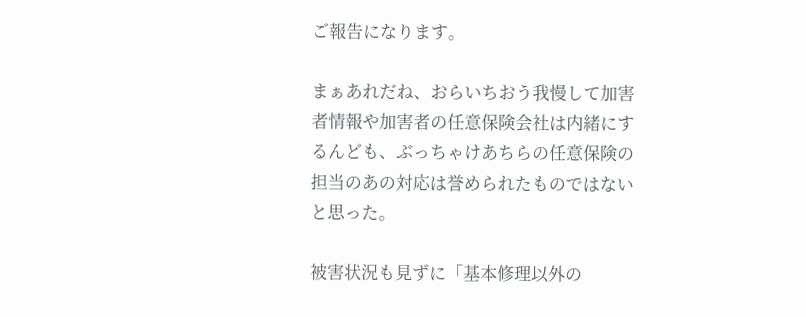ご報告になります。

まぁあれだね、おらいちおう我慢して加害者情報や加害者の任意保険会社は内緒にするんども、ぶっちゃけあちらの任意保険の担当のあの対応は誉められたものではないと思った。

被害状況も見ずに「基本修理以外の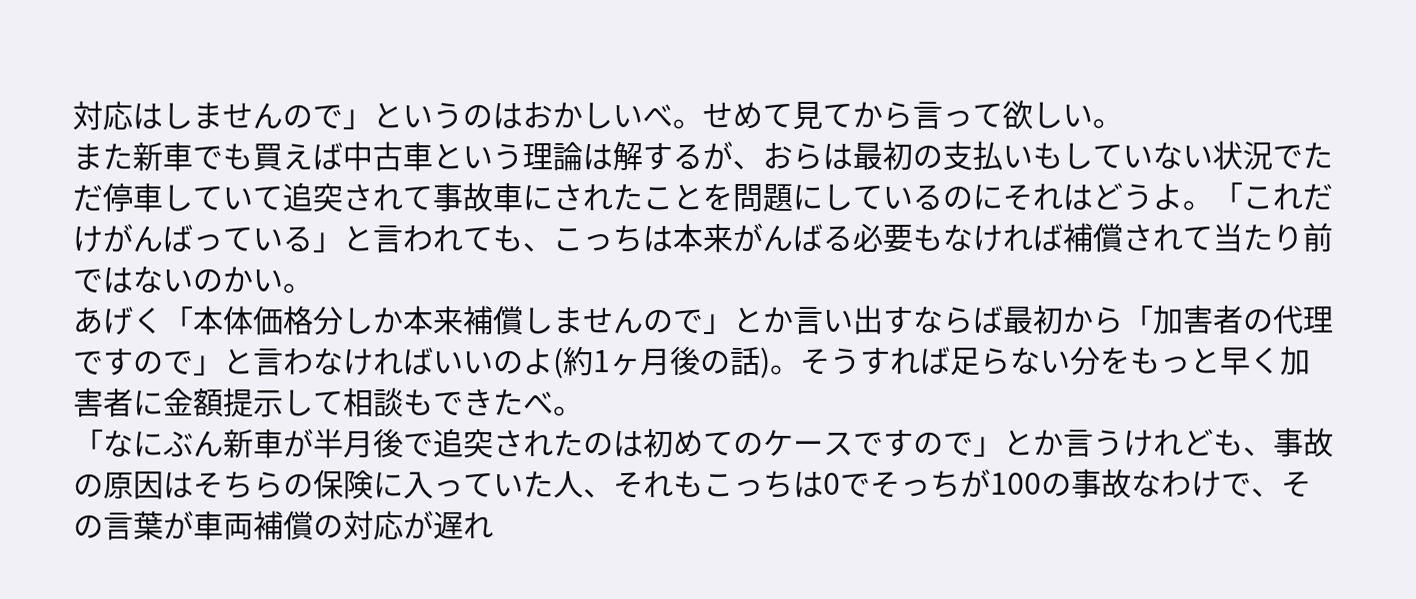対応はしませんので」というのはおかしいべ。せめて見てから言って欲しい。
また新車でも買えば中古車という理論は解するが、おらは最初の支払いもしていない状況でただ停車していて追突されて事故車にされたことを問題にしているのにそれはどうよ。「これだけがんばっている」と言われても、こっちは本来がんばる必要もなければ補償されて当たり前ではないのかい。
あげく「本体価格分しか本来補償しませんので」とか言い出すならば最初から「加害者の代理ですので」と言わなければいいのよ(約1ヶ月後の話)。そうすれば足らない分をもっと早く加害者に金額提示して相談もできたべ。
「なにぶん新車が半月後で追突されたのは初めてのケースですので」とか言うけれども、事故の原因はそちらの保険に入っていた人、それもこっちは0でそっちが100の事故なわけで、その言葉が車両補償の対応が遅れ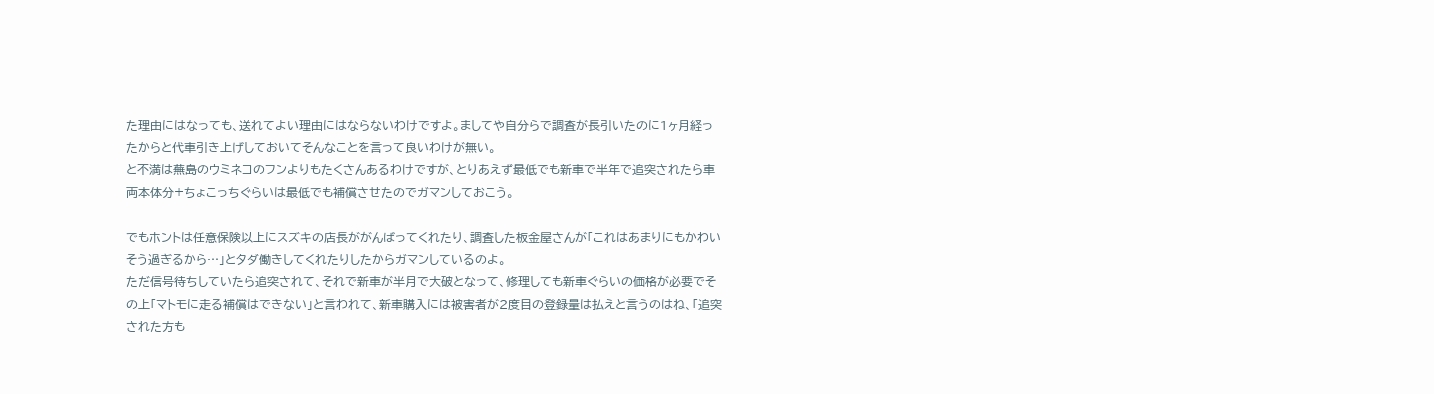た理由にはなっても、送れてよい理由にはならないわけですよ。ましてや自分らで調査が長引いたのに1ヶ月経ったからと代車引き上げしておいてそんなことを言って良いわけが無い。
と不満は蕪島のウミネコのフンよりもたくさんあるわけですが、とりあえず最低でも新車で半年で追突されたら車両本体分+ちょこっちぐらいは最低でも補償させたのでガマンしておこう。

でもホントは任意保険以上にスズキの店長ががんばってくれたり、調査した板金屋さんが「これはあまりにもかわいそう過ぎるから…」とタダ働きしてくれたりしたからガマンしているのよ。
ただ信号待ちしていたら追突されて、それで新車が半月で大破となって、修理しても新車ぐらいの価格が必要でその上「マトモに走る補償はできない」と言われて、新車購入には被害者が2度目の登録量は払えと言うのはね、「追突された方も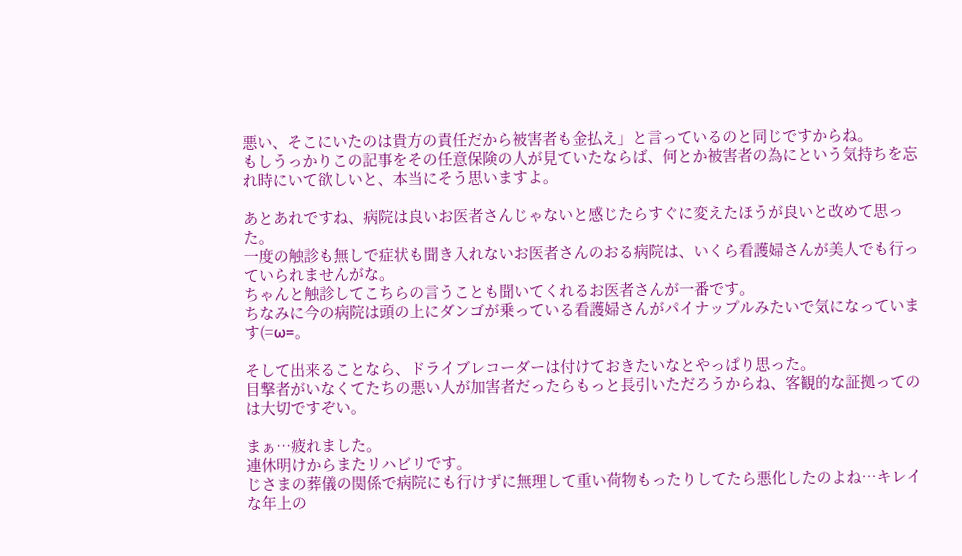悪い、そこにいたのは貴方の責任だから被害者も金払え」と言っているのと同じですからね。
もしうっかりこの記事をその任意保険の人が見ていたならば、何とか被害者の為にという気持ちを忘れ時にいて欲しいと、本当にそう思いますよ。

あとあれですね、病院は良いお医者さんじゃないと感じたらすぐに変えたほうが良いと改めて思った。
一度の触診も無しで症状も聞き入れないお医者さんのおる病院は、いくら看護婦さんが美人でも行っていられませんがな。
ちゃんと触診してこちらの言うことも聞いてくれるお医者さんが一番です。
ちなみに今の病院は頭の上にダンゴが乗っている看護婦さんがパイナップルみたいで気になっています(=ω=。

そして出来ることなら、ドライブレコーダーは付けておきたいなとやっぱり思った。
目撃者がいなくてたちの悪い人が加害者だったらもっと長引いただろうからね、客観的な証拠ってのは大切ですぞい。

まぁ…疲れました。
連休明けからまたリハビリです。
じさまの葬儀の関係で病院にも行けずに無理して重い荷物もったりしてたら悪化したのよね…キレイな年上の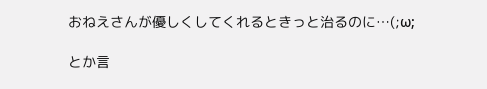おねえさんが優しくしてくれるときっと治るのに…(;ω;

とか言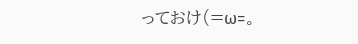っておけ(=ω=。